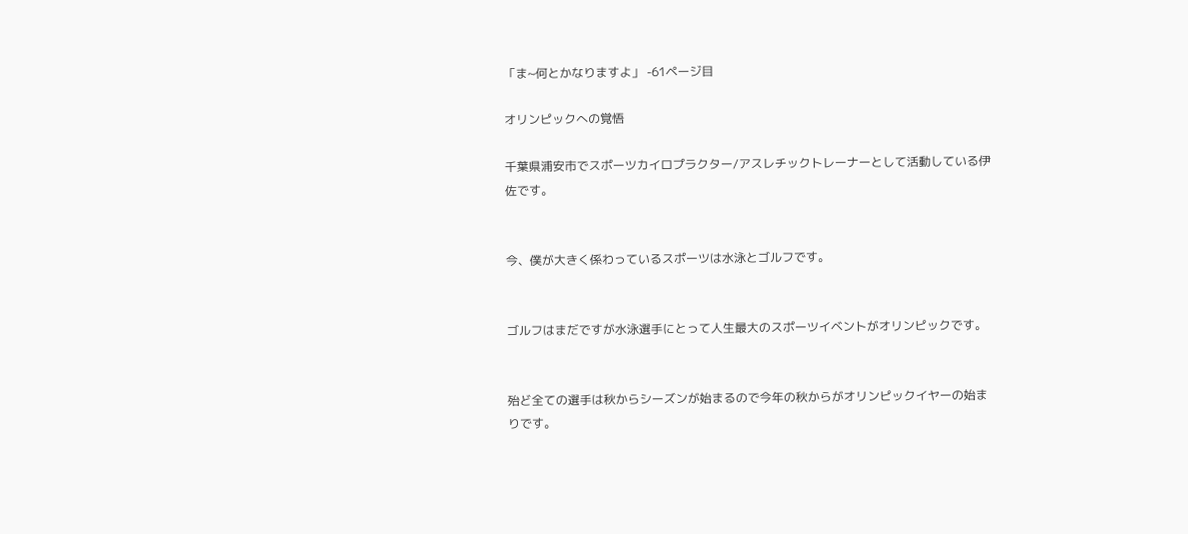「ま~何とかなりますよ」 -61ページ目

オリンピックへの覚悟

千葉県浦安市でスポーツカイロプラクター/アスレチックトレーナーとして活動している伊佐です。


今、僕が大きく係わっているスポーツは水泳とゴルフです。


ゴルフはまだですが水泳選手にとって人生最大のスポーツイベントがオリンピックです。


殆ど全ての選手は秋からシーズンが始まるので今年の秋からがオリンピックイヤーの始まりです。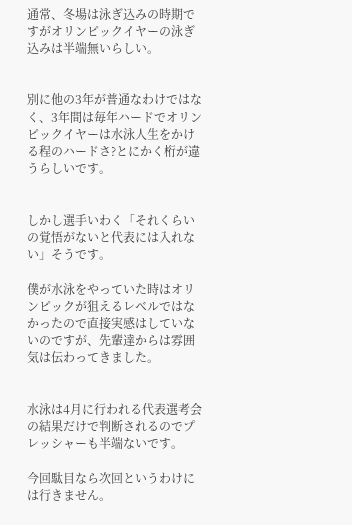通常、冬場は泳ぎ込みの時期ですがオリンピックイヤーの泳ぎ込みは半端無いらしい。


別に他の3年が普通なわけではなく、3年間は毎年ハードでオリンピックイヤーは水泳人生をかける程のハードさ?とにかく桁が違うらしいです。


しかし選手いわく「それくらいの覚悟がないと代表には入れない」そうです。

僕が水泳をやっていた時はオリンピックが狙えるレベルではなかったので直接実感はしていないのですが、先輩達からは雰囲気は伝わってきました。


水泳は4月に行われる代表選考会の結果だけで判断されるのでプレッシャーも半端ないです。

今回駄目なら次回というわけには行きません。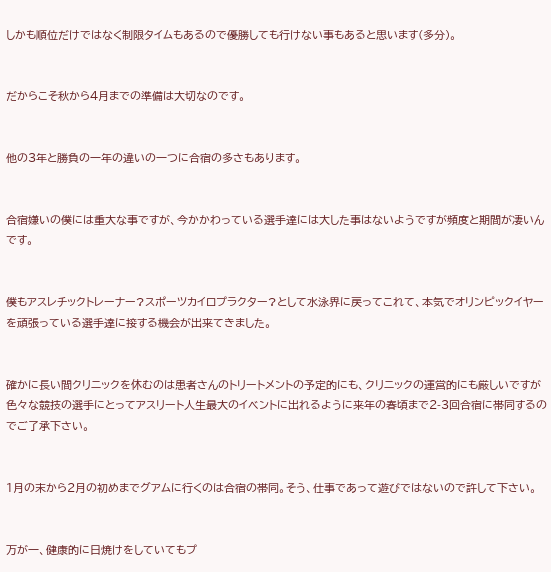しかも順位だけではなく制限タイムもあるので優勝しても行けない事もあると思います(多分)。


だからこそ秋から4月までの準備は大切なのです。


他の3年と勝負の一年の違いの一つに合宿の多さもあります。


合宿嫌いの僕には重大な事ですが、今かかわっている選手達には大した事はないようですが頻度と期間が凄いんです。


僕もアスレチックトレーナー?スポーツカイロプラクター?として水泳界に戻ってこれて、本気でオリンピックイヤーを頑張っている選手達に接する機会が出来てきました。


確かに長い間クリニックを休むのは患者さんのトリートメントの予定的にも、クリニックの運営的にも厳しいですが色々な競技の選手にとってアスリート人生最大のイベントに出れるように来年の春頃まで2-3回合宿に帯同するのでご了承下さい。


1月の末から2月の初めまでグアムに行くのは合宿の帯同。そう、仕事であって遊びではないので許して下さい。


万が一、健康的に日焼けをしていてもプ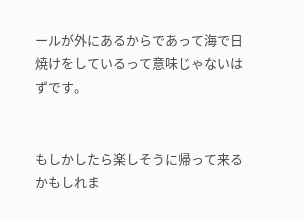ールが外にあるからであって海で日焼けをしているって意味じゃないはずです。


もしかしたら楽しそうに帰って来るかもしれま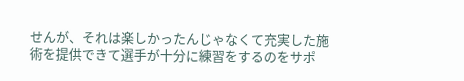せんが、それは楽しかったんじゃなくて充実した施術を提供できて選手が十分に練習をするのをサポ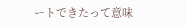ートできたって意味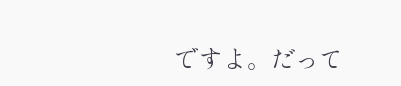ですよ。だって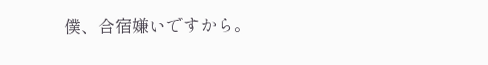僕、合宿嫌いですから。